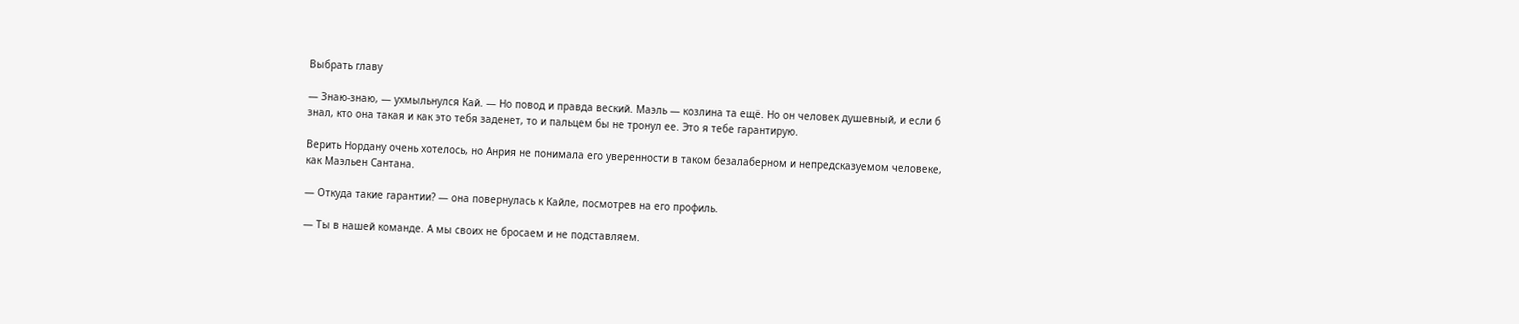Выбрать главу

— Знаю-знаю, — ухмыльнулся Кай. — Но повод и правда веский. Маэль — козлина та ещё. Но он человек душевный, и если б знал, кто она такая и как это тебя заденет, то и пальцем бы не тронул ее. Это я тебе гарантирую.

Верить Нордану очень хотелось, но Анрия не понимала его уверенности в таком безалаберном и непредсказуемом человеке, как Маэльен Сантана.

— Откуда такие гарантии? — она повернулась к Кайле, посмотрев на его профиль.

— Ты в нашей команде. А мы своих не бросаем и не подставляем.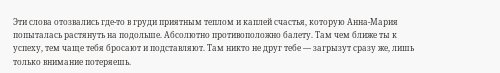Эти слова отозвались где-то в груди приятным теплом и каплей счастья, которую Анна-Мария попыталась растянуть на подольше. Абсолютно противоположно балету. Там чем ближе ты к успеху, тем чаще тебя бросают и подставляют. Там никто не друг тебе — загрызут сразу же, лишь только внимание потеряешь.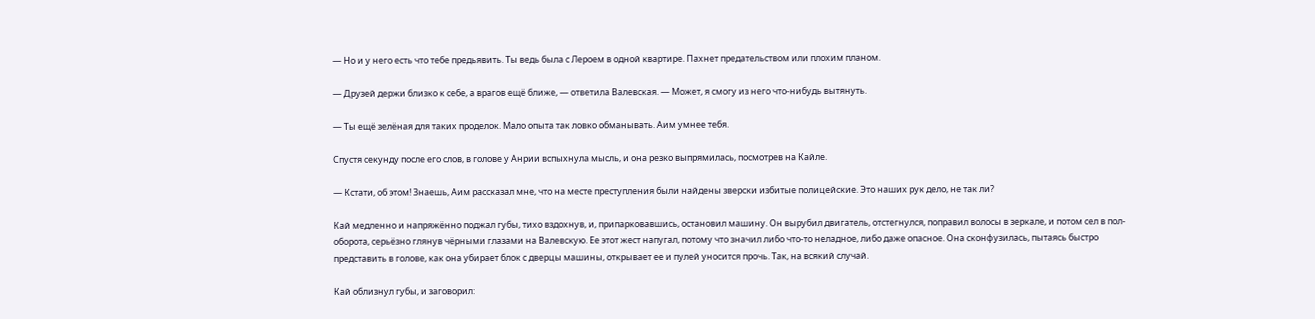— Но и у него есть что тебе предьявить. Ты ведь была с Лероем в одной квартире. Пахнет предательством или плохим планом.

— Друзей держи близко к себе, а врагов ещё ближе, — ответила Валевская. — Может, я смогу из него что-нибудь вытянуть.

— Ты ещё зелёная для таких проделок. Мало опыта так ловко обманывать. Аим умнее тебя.

Спустя секунду после его слов, в голове у Анрии вспыхнула мысль, и она резко выпрямилась, посмотрев на Кайле.

— Кстати, об этом! Знаешь, Аим рассказал мне, что на месте преступления были найдены зверски избитые полицейские. Это наших рук дело, не так ли?

Кай медленно и напряжённо поджал губы, тихо вздохнув, и, припарковавшись, остановил машину. Он вырубил двигатель, отстегнулся, поправил волосы в зеркале, и потом сел в пол-оборота, серьёзно глянув чёрными глазами на Валевскую. Ее этот жест напугал, потому что значил либо что-то неладное, либо даже опасное. Она сконфузилась, пытаясь быстро представить в голове, как она убирает блок с дверцы машины, открывает ее и пулей уносится прочь. Так, на всякий случай.

Кай облизнул губы, и заговорил: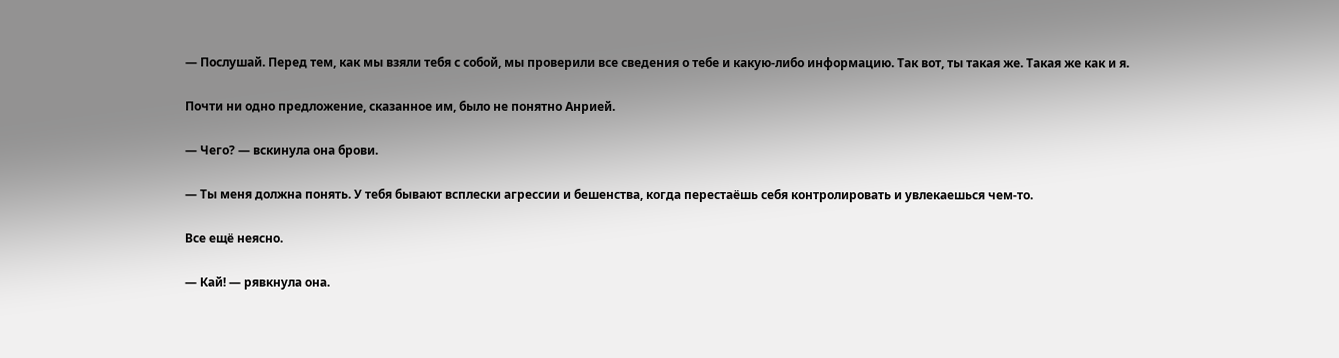— Послушай. Перед тем, как мы взяли тебя с собой, мы проверили все сведения о тебе и какую-либо информацию. Так вот, ты такая же. Такая же как и я.

Почти ни одно предложение, сказанное им, было не понятно Анрией.

— Чего? — вскинула она брови.

— Ты меня должна понять. У тебя бывают всплески агрессии и бешенства, когда перестаёшь себя контролировать и увлекаешься чем-то.

Все ещё неясно.

— Кай! — рявкнула она.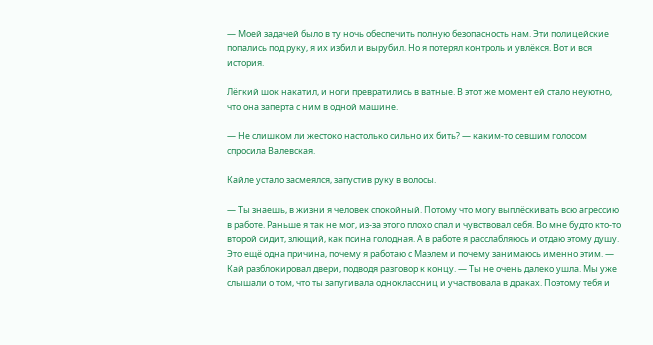— Моей задачей было в ту ночь обеспечить полную безопасность нам. Эти полицейские попались под руку, я их избил и вырубил. Но я потерял контроль и увлёкся. Вот и вся история.

Лёгкий шок накатил, и ноги превратились в ватные. В этот же момент ей стало неуютно, что она заперта с ним в одной машине.

— Не слишком ли жестоко настолько сильно их бить? — каким-то севшим голосом спросила Валевская.

Кайле устало засмеялся, запустив руку в волосы.

— Ты знаешь, в жизни я человек спокойный. Потому что могу выплёскивать всю агрессию в работе. Раньше я так не мог, из-за этого плохо спал и чувствовал себя. Во мне будто кто-то второй сидит, злющий, как псина голодная. А в работе я расслабляюсь и отдаю этому душу. Это ещё одна причина, почему я работаю с Маэлем и почему занимаюсь именно этим. — Кай разблокировал двери, подводя разговор к концу. — Ты не очень далеко ушла. Мы уже слышали о том, что ты запугивала одноклассниц и участвовала в драках. Поэтому тебя и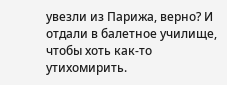увезли из Парижа, верно? И отдали в балетное училище, чтобы хоть как-то утихомирить.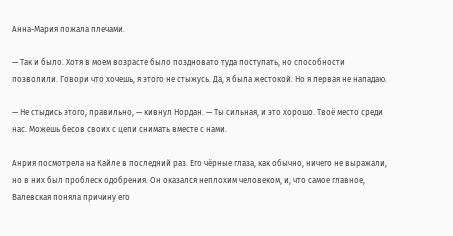Анна-Мария пожала плечами.

— Так и было. Хотя в моем возрасте было поздновато туда поступать, но способности позволили. Говори что хочешь, я этого не стыжусь. Да, я была жестокой. Но я первая не нападаю.

— Не стыдись этого, правильно, — кивнул Нордан. — Ты сильная, и это хорошо. Твоё место среди нас. Можешь бесов своих с цепи снимать вместе с нами.

Анрия посмотрела на Кайле в последний раз. Его чёрные глаза, как обычно, ничего не выражали, но в них был проблеск одобрения. Он оказался неплохим человеком, и, что самое главное, Валевская поняла причину его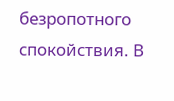безропотного спокойствия. В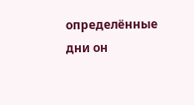определённые дни он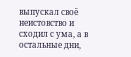выпускал своё неистовство и сходил с ума, а в остальные дни,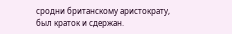сродни британскому аристократу, был краток и сдержан.